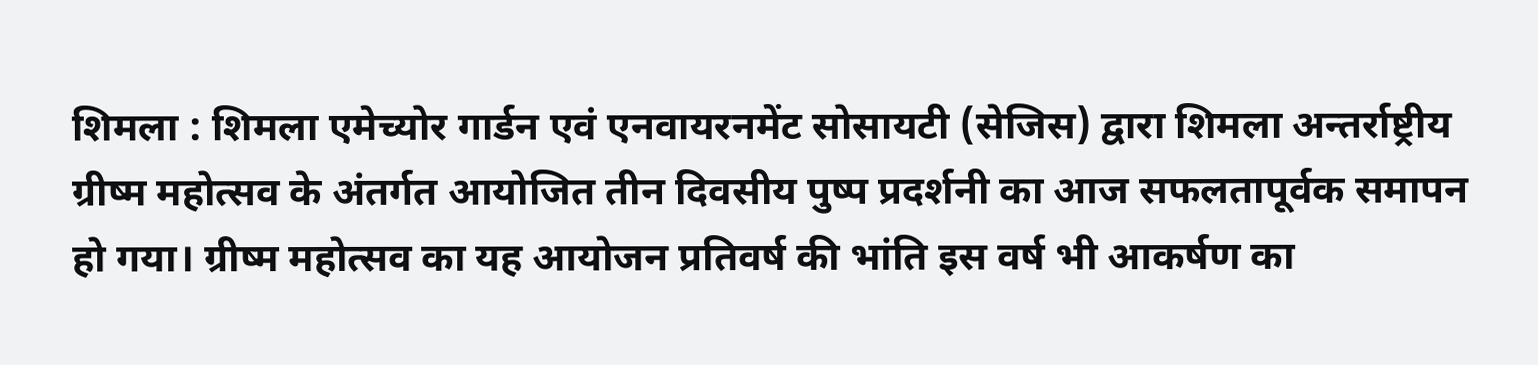शिमला : शिमला एमेच्योर गार्डन एवं एनवायरनमेंट सोसायटी (सेजिस) द्वारा शिमला अन्तर्राष्ट्रीय ग्रीष्म महोत्सव के अंतर्गत आयोजित तीन दिवसीय पुष्प प्रदर्शनी का आज सफलतापूर्वक समापन हो गया। ग्रीष्म महोत्सव का यह आयोजन प्रतिवर्ष की भांति इस वर्ष भी आकर्षण का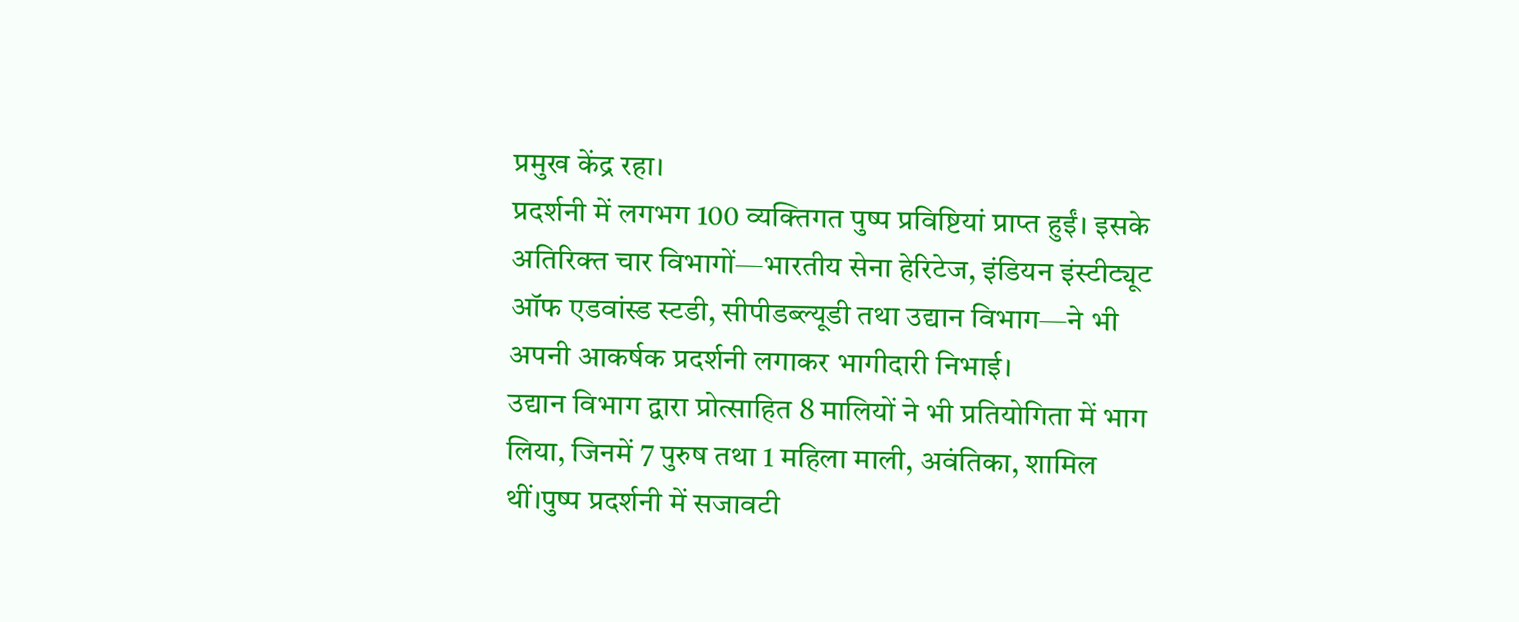प्रमुख केंद्र रहा।
प्रदर्शनी में लगभग 100 व्यक्तिगत पुष्प प्रविष्टियां प्राप्त हुईं। इसके अतिरिक्त चार विभागों—भारतीय सेना हेरिटेज, इंडियन इंस्टीट्यूट ऑफ एडवांस्ड स्टडी, सीपीडब्ल्यूडी तथा उद्यान विभाग—ने भी अपनी आकर्षक प्रदर्शनी लगाकर भागीदारी निभाई।
उद्यान विभाग द्वारा प्रोत्साहित 8 मालियों ने भी प्रतियोगिता में भाग लिया, जिनमें 7 पुरुष तथा 1 महिला माली, अवंतिका, शामिल थीं।पुष्प प्रदर्शनी में सजावटी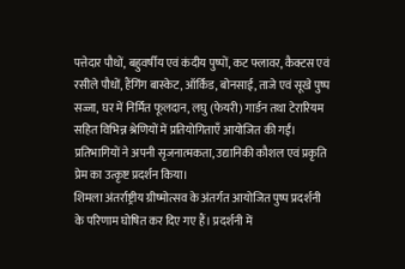पत्तेदार पौधों, बहुवर्षीय एवं कंदीय पुष्पों, कट फ्लावर, कैक्टस एवं रसीले पौधों, हैंगिंग बास्केट, ऑर्किड, बोनसाई, ताजे एवं सूखे पुष्प सज्जा, घर में निर्मित फूलदान, लघु (फेयरी) गार्डन तथा टेरारियम सहित विभिन्न श्रेणियों में प्रतियोगिताएँ आयोजित की गईं। प्रतिभागियों ने अपनी सृजनात्मकता, उद्यानिकी कौशल एवं प्रकृति प्रेम का उत्कृष्ट प्रदर्शन किया।
शिमला अंतर्राष्ट्रीय ग्रीष्मोत्सव के अंतर्गत आयोजित पुष्प प्रदर्शनी के परिणाम घोषित कर दिए गए हैं। प्रदर्शनी में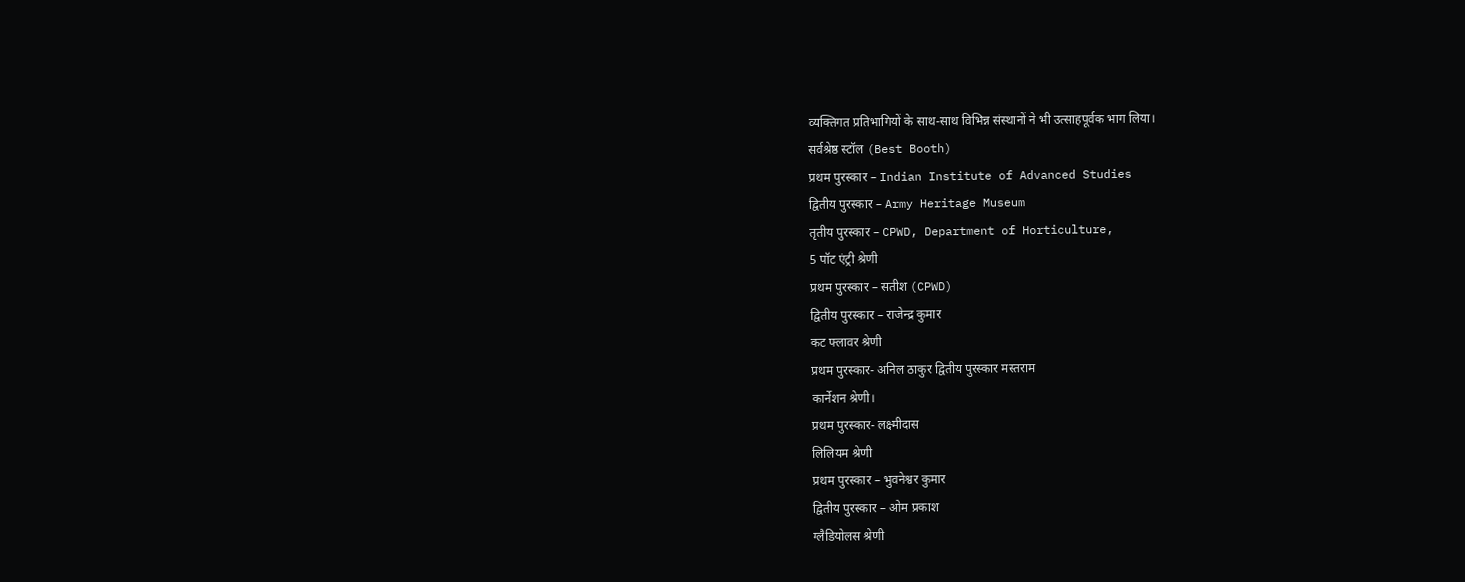व्यक्तिगत प्रतिभागियों के साथ-साथ विभिन्न संस्थानों ने भी उत्साहपूर्वक भाग लिया।
सर्वश्रेष्ठ स्टॉल (Best Booth)
प्रथम पुरस्कार – Indian Institute of Advanced Studies
द्वितीय पुरस्कार – Army Heritage Museum
तृतीय पुरस्कार – CPWD, Department of Horticulture,
5 पॉट एंट्री श्रेणी
प्रथम पुरस्कार – सतीश (CPWD)
द्वितीय पुरस्कार – राजेन्द्र कुमार
कट फ्लावर श्रेणी
प्रथम पुरस्कार- अनिल ठाकुर द्वितीय पुरस्कार मस्तराम
कार्नेशन श्रेणी।
प्रथम पुरस्कार- लक्ष्मीदास
लिलियम श्रेणी
प्रथम पुरस्कार – भुवनेश्वर कुमार
द्वितीय पुरस्कार – ओम प्रकाश
ग्लैडियोलस श्रेणी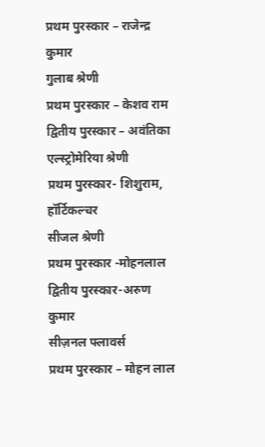प्रथम पुरस्कार – राजेन्द्र कुमार
गुलाब श्रेणी
प्रथम पुरस्कार – केशव राम
द्वितीय पुरस्कार – अवंतिका
एल्स्ट्रोमेरिया श्रेणी
प्रथम पुरस्कार- शिशुराम, हॉर्टिकल्चर
सीजल श्रेणी
प्रथम पुरस्कार -मोहनलाल
द्वितीय पुरस्कार-अरुण कुमार
सीज़नल फ्लावर्स
प्रथम पुरस्कार – मोहन लाल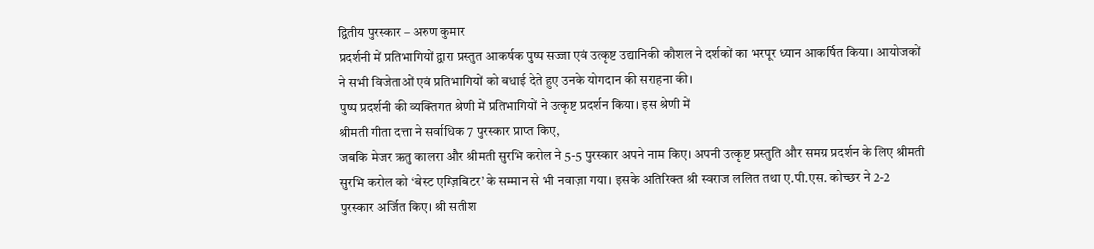द्वितीय पुरस्कार – अरुण कुमार
प्रदर्शनी में प्रतिभागियों द्वारा प्रस्तुत आकर्षक पुष्प सज्जा एवं उत्कृष्ट उद्यानिकी कौशल ने दर्शकों का भरपूर ध्यान आकर्षित किया। आयोजकों ने सभी विजेताओं एवं प्रतिभागियों को बधाई देते हुए उनके योगदान की सराहना की।
पुष्प प्रदर्शनी की व्यक्तिगत श्रेणी में प्रतिभागियों ने उत्कृष्ट प्रदर्शन किया। इस श्रेणी में
श्रीमती गीता दत्ता ने सर्वाधिक 7 पुरस्कार प्राप्त किए,
जबकि मेजर ऋतु कालरा और श्रीमती सुरभि करोल ने 5-5 पुरस्कार अपने नाम किए। अपनी उत्कृष्ट प्रस्तुति और समग्र प्रदर्शन के लिए श्रीमती सुरभि करोल को ‘बेस्ट एग्ज़िबिटर’ के सम्मान से भी नवाज़ा गया। इसके अतिरिक्त श्री स्वराज ललित तथा ए.पी.एस. कोच्छर ने 2-2 पुरस्कार अर्जित किए। श्री सतीश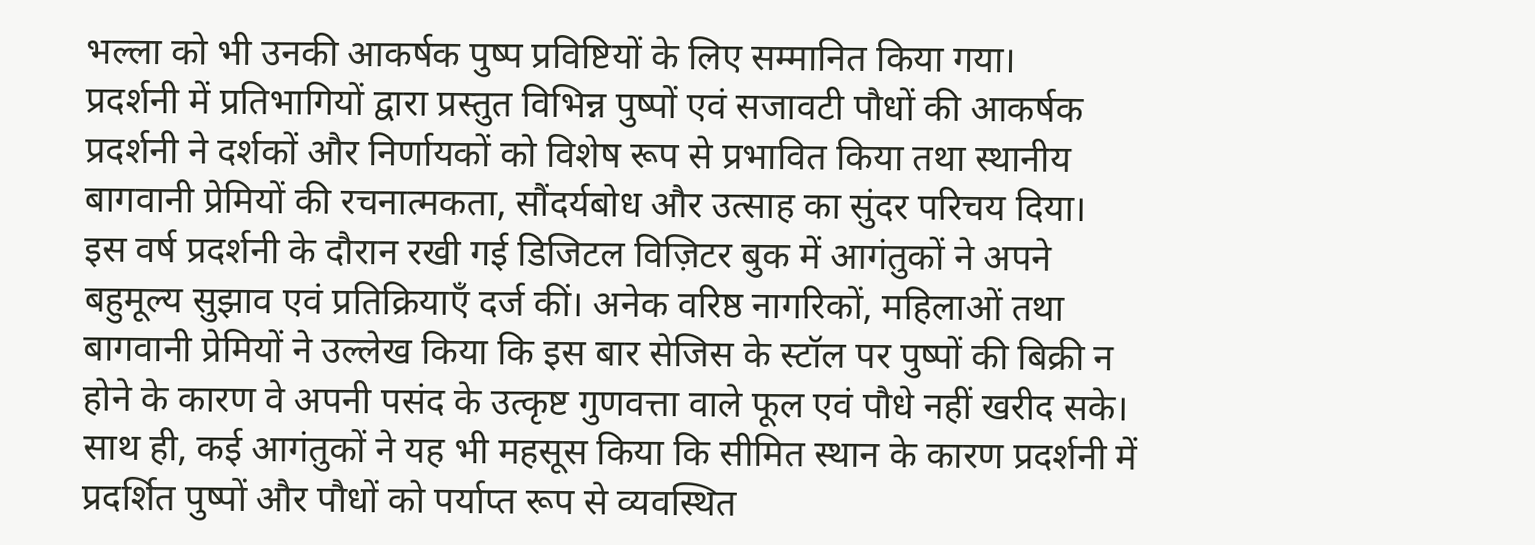भल्ला को भी उनकी आकर्षक पुष्प प्रविष्टियों के लिए सम्मानित किया गया।
प्रदर्शनी में प्रतिभागियों द्वारा प्रस्तुत विभिन्न पुष्पों एवं सजावटी पौधों की आकर्षक प्रदर्शनी ने दर्शकों और निर्णायकों को विशेष रूप से प्रभावित किया तथा स्थानीय बागवानी प्रेमियों की रचनात्मकता, सौंदर्यबोध और उत्साह का सुंदर परिचय दिया।
इस वर्ष प्रदर्शनी के दौरान रखी गई डिजिटल विज़िटर बुक में आगंतुकों ने अपने बहुमूल्य सुझाव एवं प्रतिक्रियाएँ दर्ज कीं। अनेक वरिष्ठ नागरिकों, महिलाओं तथा बागवानी प्रेमियों ने उल्लेख किया कि इस बार सेजिस के स्टॉल पर पुष्पों की बिक्री न होने के कारण वे अपनी पसंद के उत्कृष्ट गुणवत्ता वाले फूल एवं पौधे नहीं खरीद सके। साथ ही, कई आगंतुकों ने यह भी महसूस किया कि सीमित स्थान के कारण प्रदर्शनी में प्रदर्शित पुष्पों और पौधों को पर्याप्त रूप से व्यवस्थित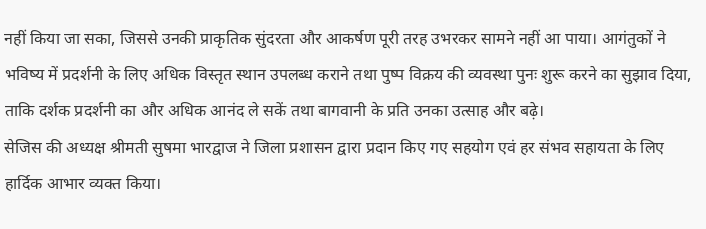नहीं किया जा सका, जिससे उनकी प्राकृतिक सुंदरता और आकर्षण पूरी तरह उभरकर सामने नहीं आ पाया। आगंतुकों ने भविष्य में प्रदर्शनी के लिए अधिक विस्तृत स्थान उपलब्ध कराने तथा पुष्प विक्रय की व्यवस्था पुनः शुरू करने का सुझाव दिया, ताकि दर्शक प्रदर्शनी का और अधिक आनंद ले सकें तथा बागवानी के प्रति उनका उत्साह और बढ़े।
सेजिस की अध्यक्ष श्रीमती सुषमा भारद्वाज ने जिला प्रशासन द्वारा प्रदान किए गए सहयोग एवं हर संभव सहायता के लिए हार्दिक आभार व्यक्त किया।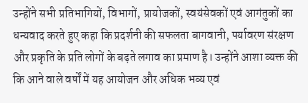उन्होंने सभी प्रतिभागियों, विभागों, प्रायोजकों, स्वयंसेवकों एवं आगंतुकों का धन्यवाद करते हुए कहा कि प्रदर्शनी की सफलता बागवानी, पर्यावरण संरक्षण और प्रकृति के प्रति लोगों के बढ़ते लगाव का प्रमाण है। उन्होंने आशा व्यक्त की कि आने वाले वर्षों में यह आयोजन और अधिक भव्य एवं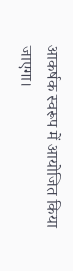आकर्षक स्वरूप में आयोजित किया जाएगा।